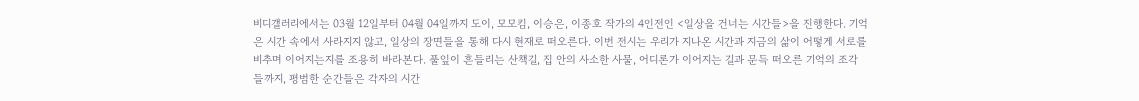비디갤러리에서는 03월 12일부터 04월 04일까지 도이, 모모킴, 이승은, 이종호 작가의 4인전인 <일상을 건너는 시간들>을 진행한다. 기억은 시간 속에서 사라지지 않고, 일상의 장면들을 통해 다시 현재로 떠오른다. 이번 전시는 우리가 지나온 시간과 지금의 삶이 어떻게 서로를 비추며 이어지는지를 조용히 바라본다. 풀잎이 흔들리는 산책길, 집 안의 사소한 사물, 어디론가 이어지는 길과 문득 떠오른 기억의 조각들까지, 평범한 순간들은 각자의 시간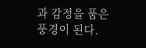과 감정을 품은 풍경이 된다.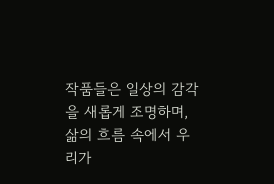작품들은 일상의 감각을 새롭게 조명하며, 삶의 흐름 속에서 우리가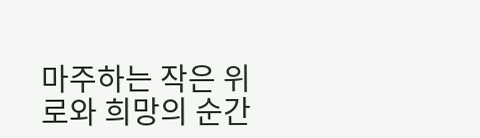마주하는 작은 위로와 희망의 순간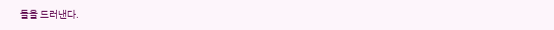들을 드러낸다.